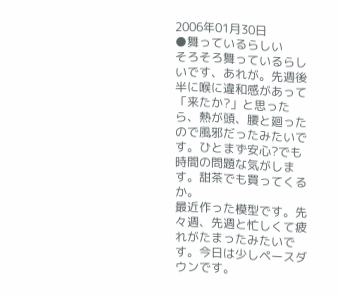2006年01月30日
●舞っているらしい
そろそろ舞っているらしいです、あれが。先週後半に喉に違和感があって「来たか?」と思ったら、熱が頭、腰と廻ったので風邪だったみたいです。ひとまず安心?でも時間の問題な気がします。甜茶でも買ってくるか。
最近作った模型です。先々週、先週と忙しくて疲れがたまったみたいです。今日は少しペースダウンです。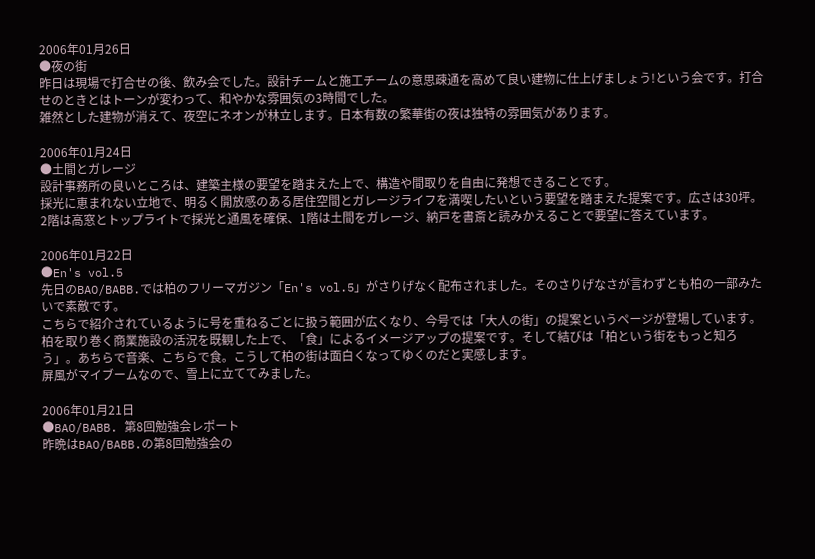2006年01月26日
●夜の街
昨日は現場で打合せの後、飲み会でした。設計チームと施工チームの意思疎通を高めて良い建物に仕上げましょう!という会です。打合せのときとはトーンが変わって、和やかな雰囲気の3時間でした。
雑然とした建物が消えて、夜空にネオンが林立します。日本有数の繁華街の夜は独特の雰囲気があります。

2006年01月24日
●土間とガレージ
設計事務所の良いところは、建築主様の要望を踏まえた上で、構造や間取りを自由に発想できることです。
採光に恵まれない立地で、明るく開放感のある居住空間とガレージライフを満喫したいという要望を踏まえた提案です。広さは30坪。2階は高窓とトップライトで採光と通風を確保、1階は土間をガレージ、納戸を書斎と読みかえることで要望に答えています。

2006年01月22日
●En's vol.5
先日のBAO/BABB.では柏のフリーマガジン「En's vol.5」がさりげなく配布されました。そのさりげなさが言わずとも柏の一部みたいで素敵です。
こちらで紹介されているように号を重ねるごとに扱う範囲が広くなり、今号では「大人の街」の提案というページが登場しています。柏を取り巻く商業施設の活況を既観した上で、「食」によるイメージアップの提案です。そして結びは「柏という街をもっと知ろう」。あちらで音楽、こちらで食。こうして柏の街は面白くなってゆくのだと実感します。
屏風がマイブームなので、雪上に立ててみました。

2006年01月21日
●BAO/BABB. 第8回勉強会レポート
昨晩はBAO/BABB.の第8回勉強会の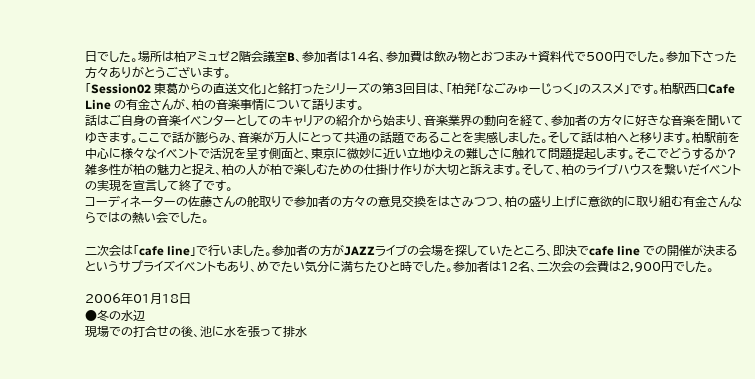日でした。場所は柏アミュゼ2階会議室B、参加者は14名、参加費は飲み物とおつまみ+資料代で500円でした。参加下さった方々ありがとうございます。
「Session02 東葛からの直送文化」と銘打ったシリーズの第3回目は、「柏発「なごみゅーじっく」のススメ」です。柏駅西口Cafe Line の有金さんが、柏の音楽事情について語ります。
話はご自身の音楽イベンターとしてのキャリアの紹介から始まり、音楽業界の動向を経て、参加者の方々に好きな音楽を聞いてゆきます。ここで話が膨らみ、音楽が万人にとって共通の話題であることを実感しました。そして話は柏へと移ります。柏駅前を中心に様々なイベントで活況を呈す側面と、東京に微妙に近い立地ゆえの難しさに触れて問題提起します。そこでどうするか?雑多性が柏の魅力と捉え、柏の人が柏で楽しむための仕掛け作りが大切と訴えます。そして、柏のライブハウスを繋いだイベントの実現を宣言して終了です。
コーディネーターの佐藤さんの舵取りで参加者の方々の意見交換をはさみつつ、柏の盛り上げに意欲的に取り組む有金さんならではの熱い会でした。

二次会は「cafe line」で行いました。参加者の方がJAZZライブの会場を探していたところ、即決でcafe line での開催が決まるというサプライズイベントもあり、めでたい気分に満ちたひと時でした。参加者は12名、二次会の会費は2,900円でした。

2006年01月18日
●冬の水辺
現場での打合せの後、池に水を張って排水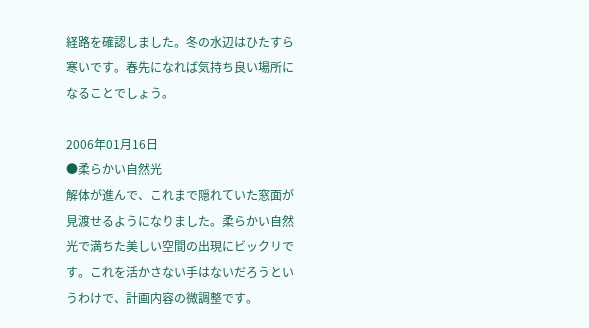経路を確認しました。冬の水辺はひたすら寒いです。春先になれば気持ち良い場所になることでしょう。

2006年01月16日
●柔らかい自然光
解体が進んで、これまで隠れていた窓面が見渡せるようになりました。柔らかい自然光で満ちた美しい空間の出現にビックリです。これを活かさない手はないだろうというわけで、計画内容の微調整です。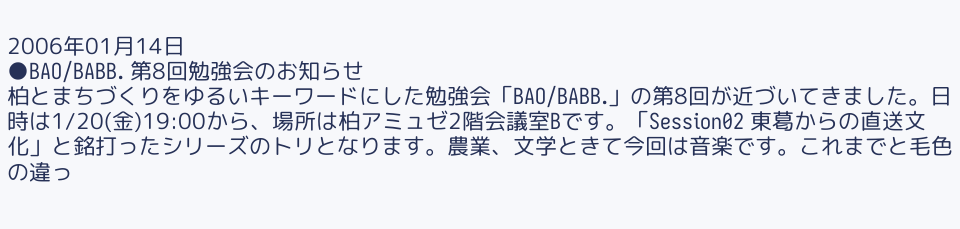2006年01月14日
●BAO/BABB. 第8回勉強会のお知らせ
柏とまちづくりをゆるいキーワードにした勉強会「BAO/BABB.」の第8回が近づいてきました。日時は1/20(金)19:00から、場所は柏アミュゼ2階会議室Bです。「Session02 東葛からの直送文化」と銘打ったシリーズのトリとなります。農業、文学ときて今回は音楽です。これまでと毛色の違っ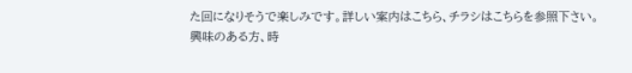た回になりそうで楽しみです。詳しい案内はこちら、チラシはこちらを参照下さい。
興味のある方、時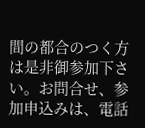間の都合のつく方は是非御参加下さい。お問合せ、参加申込みは、電話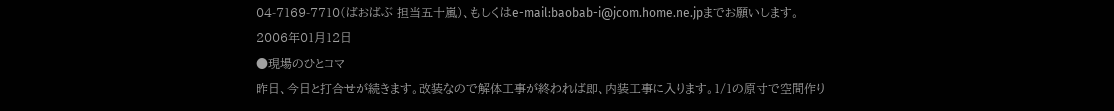04-7169-7710(ばおばぶ 担当五十嵐)、もしくはe-mail:baobab-i@jcom.home.ne.jpまでお願いします。
2006年01月12日
●現場のひとコマ
昨日、今日と打合せが続きます。改装なので解体工事が終われば即、内装工事に入ります。1/1の原寸で空間作り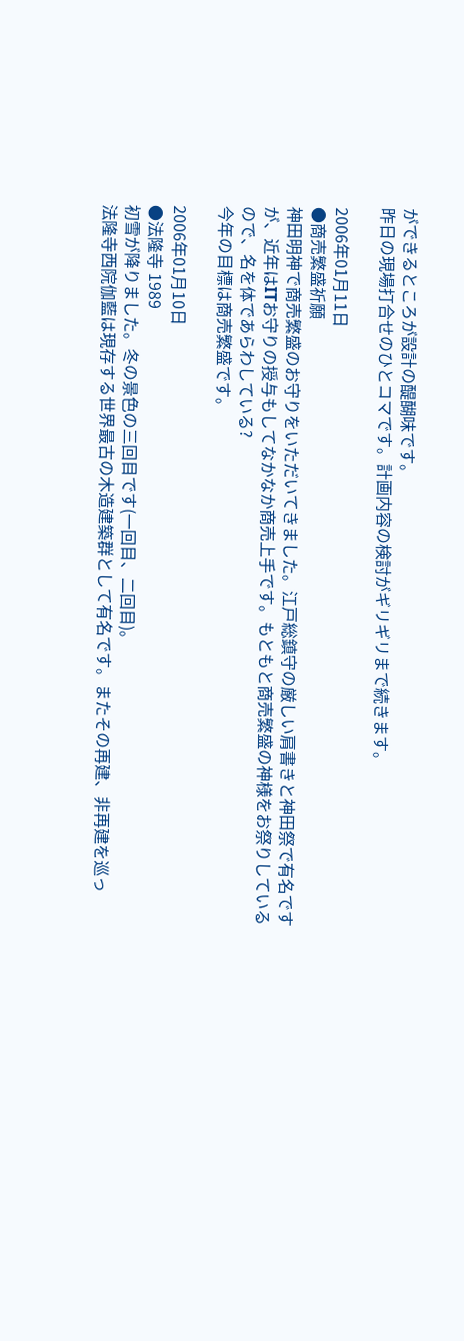ができるところが設計の醍醐味です。
昨日の現場打合せのひとコマです。計画内容の検討がギリギリまで続きます。

2006年01月11日
●商売繁盛祈願
神田明神で商売繁盛のお守りをいただいてきました。江戸総鎮守の厳しい肩書きと神田祭で有名ですが、近年はITお守りの授与もしてなかなか商売上手です。もともと商売繁盛の神様をお祭りしているので、名を体であらわしている?
今年の目標は商売繁盛です。

2006年01月10日
●法隆寺 1989
初雪が降りました。冬の景色の三回目です(一回目、二回目)。
法隆寺西院伽藍は現存する世界最古の木造建築群として有名です。またその再建、非再建を巡っ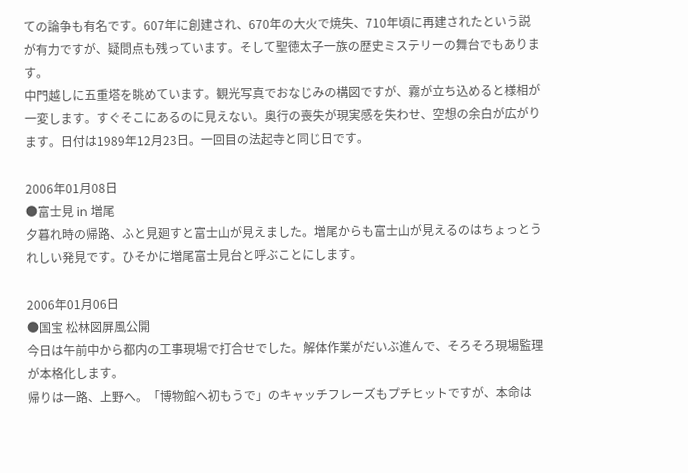ての論争も有名です。607年に創建され、670年の大火で焼失、710年頃に再建されたという説が有力ですが、疑問点も残っています。そして聖徳太子一族の歴史ミステリーの舞台でもあります。
中門越しに五重塔を眺めています。観光写真でおなじみの構図ですが、霧が立ち込めると様相が一変します。すぐそこにあるのに見えない。奥行の喪失が現実感を失わせ、空想の余白が広がります。日付は1989年12月23日。一回目の法起寺と同じ日です。

2006年01月08日
●富士見 in 増尾
夕暮れ時の帰路、ふと見廻すと富士山が見えました。増尾からも富士山が見えるのはちょっとうれしい発見です。ひそかに増尾富士見台と呼ぶことにします。

2006年01月06日
●国宝 松林図屏風公開
今日は午前中から都内の工事現場で打合せでした。解体作業がだいぶ進んで、そろそろ現場監理が本格化します。
帰りは一路、上野へ。「博物館へ初もうで」のキャッチフレーズもプチヒットですが、本命は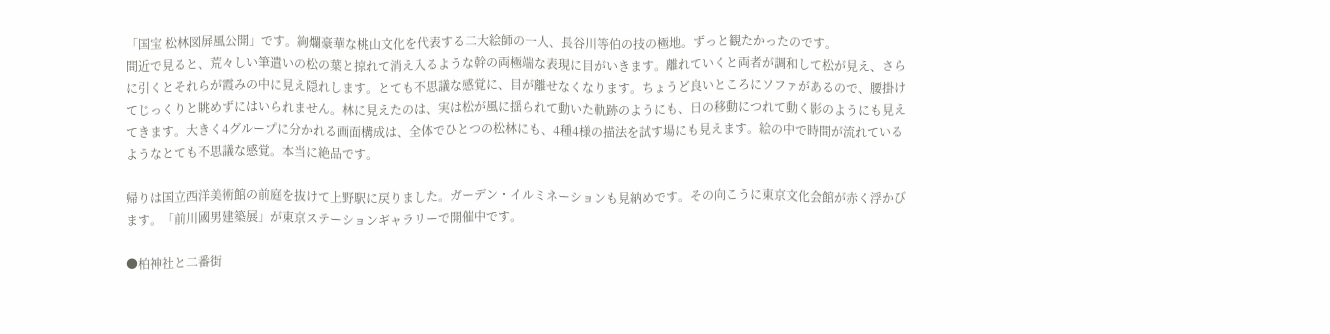「国宝 松林図屏風公開」です。絢爛豪華な桃山文化を代表する二大絵師の一人、長谷川等伯の技の極地。ずっと観たかったのです。
間近で見ると、荒々しい筆遣いの松の葉と掠れて消え入るような幹の両極端な表現に目がいきます。離れていくと両者が調和して松が見え、さらに引くとそれらが霞みの中に見え隠れします。とても不思議な感覚に、目が離せなくなります。ちょうど良いところにソファがあるので、腰掛けてじっくりと眺めずにはいられません。林に見えたのは、実は松が風に揺られて動いた軌跡のようにも、日の移動につれて動く影のようにも見えてきます。大きく4グループに分かれる画面構成は、全体でひとつの松林にも、4種4様の描法を試す場にも見えます。絵の中で時間が流れているようなとても不思議な感覚。本当に絶品です。

帰りは国立西洋美術館の前庭を抜けて上野駅に戻りました。ガーデン・イルミネーションも見納めです。その向こうに東京文化会館が赤く浮かびます。「前川國男建築展」が東京ステーションギャラリーで開催中です。

●柏神社と二番街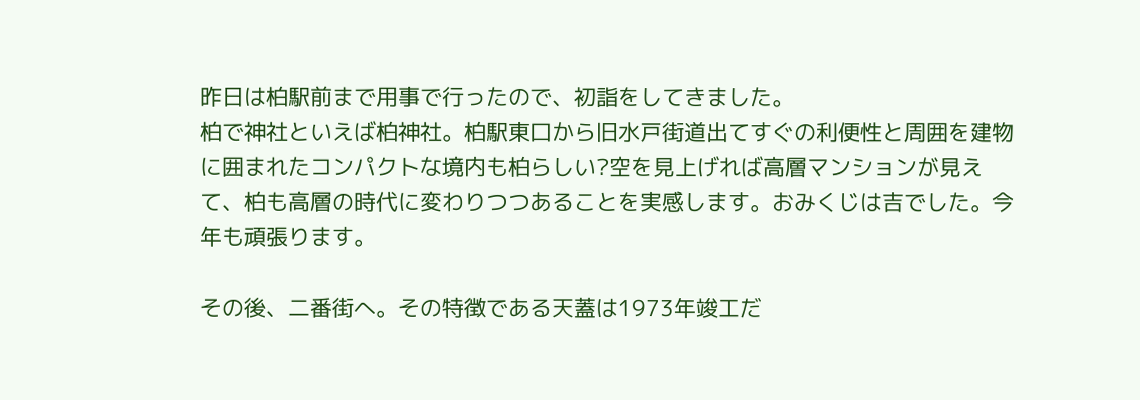昨日は柏駅前まで用事で行ったので、初詣をしてきました。
柏で神社といえば柏神社。柏駅東口から旧水戸街道出てすぐの利便性と周囲を建物に囲まれたコンパクトな境内も柏らしい?空を見上げれば高層マンションが見えて、柏も高層の時代に変わりつつあることを実感します。おみくじは吉でした。今年も頑張ります。

その後、二番街へ。その特徴である天蓋は1973年竣工だ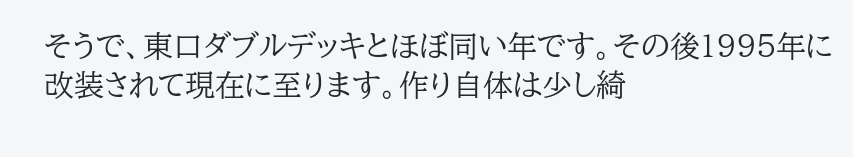そうで、東口ダブルデッキとほぼ同い年です。その後1995年に改装されて現在に至ります。作り自体は少し綺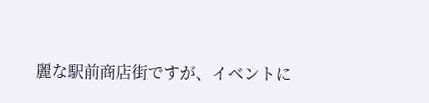麗な駅前商店街ですが、イベントに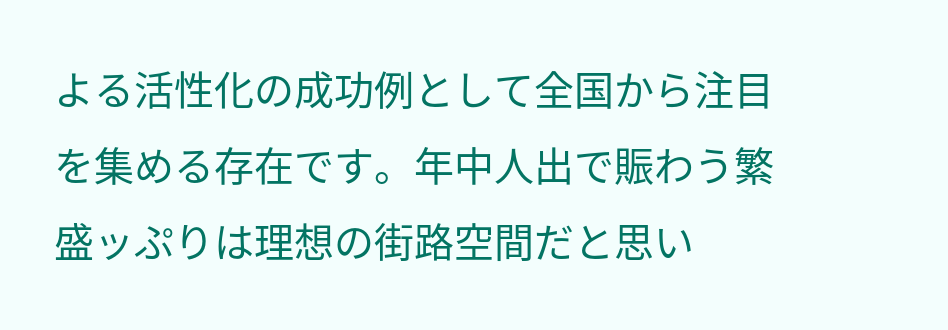よる活性化の成功例として全国から注目を集める存在です。年中人出で賑わう繁盛ッぷりは理想の街路空間だと思い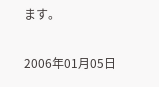ます。

2006年01月05日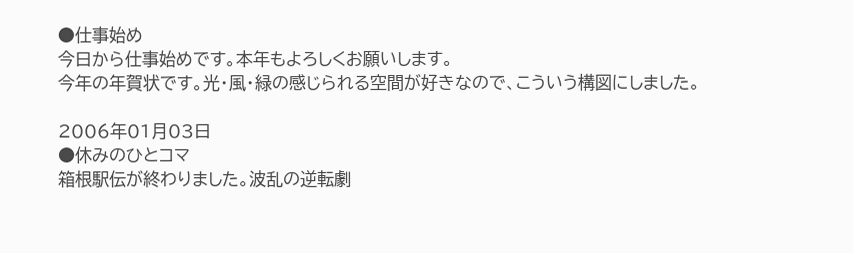●仕事始め
今日から仕事始めです。本年もよろしくお願いします。
今年の年賀状です。光・風・緑の感じられる空間が好きなので、こういう構図にしました。

2006年01月03日
●休みのひとコマ
箱根駅伝が終わりました。波乱の逆転劇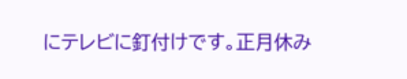にテレビに釘付けです。正月休み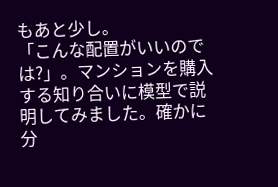もあと少し。
「こんな配置がいいのでは?」。マンションを購入する知り合いに模型で説明してみました。確かに分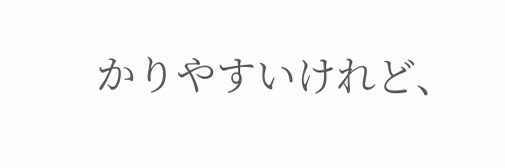かりやすいけれど、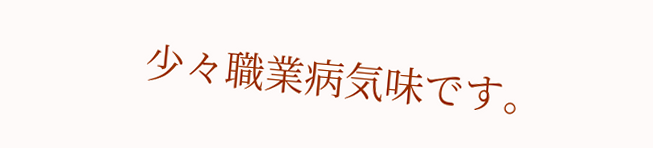少々職業病気味です。